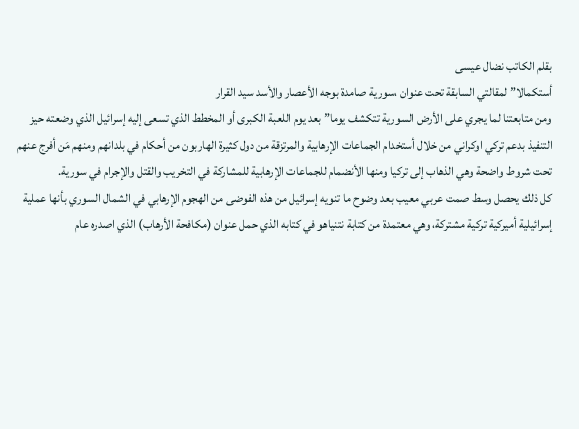بقلم الكاتب نضال عيسى
أستكمالا” لمقالتي السابقة تحت عنوان ،سورية صامدة بوجه الأعصار والأسد سيد القرار
ومن متابعتنا لما يجري على الأرض السورية تتكشف يوما” بعد يوم اللعبة الكبرى أو المخطط الذي تسعى إليه إسرائيل الذي وضعته حيز التنفيذ بدعم تركي اوكراني من خلال أستخدام الجماعات الإرهابية والمرتزقة من دول كثيرة الهاربون من أحكام في بلدانهم ومنهم مَن أفرج عنهم تحت شروط واضحة وهي الذهاب إلى تركيا ومنها الأنضمام للجماعات الإرهابية للمشاركة في التخريب والقتل والإجرام في سورية.
كل ذلك يحصل وسط صمت عربي معيب بعد وضوح ما تنويه إسرائيل من هذه الفوضى من الهجوم الإرهابي في الشمال السوري بأنها عملية إسرائيلية أميركية تركية مشتركة، وهي معتمدة من كتابة نتنياهو في كتابه الذي حمل عنوان (مكافحة الأرهاب) الذي اصدره عام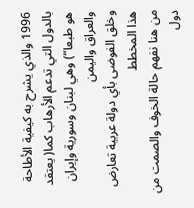1996 والذي يشرح به كيفية الأطاحة بالدول التي تدعم الأرهاب كما( يعتقد هو طبعا”) وهي لبنان وسورية وإيران والعراق واليمن
وخلق الفوضى بأي دولة عربية تعارض هذا المخطط
من هنا نفهم حالة الخوف والصمت من دول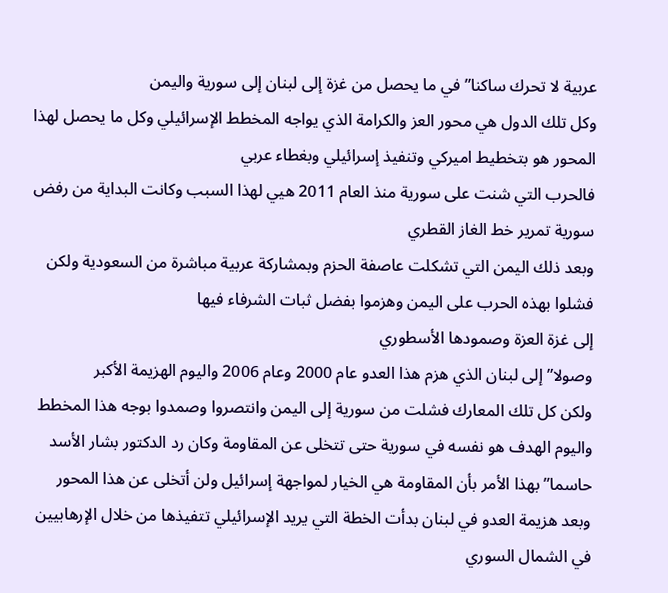عربية لا تحرك ساكنا” في ما يحصل من غزة إلى لبنان إلى سورية واليمن
وكل تلك الدول هي محور العز والكرامة الذي يواجه المخطط الإسرائيلي وكل ما يحصل لهذا المحور هو بتخطيط اميركي وتنفيذ إسرائيلي وبغطاء عربي
فالحرب التي شنت على سورية منذ العام 2011 هيي لهذا السبب وكانت البداية من رفض سورية تمرير خط الغاز القطري
وبعد ذلك اليمن التي تشكلت عاصفة الحزم وبمشاركة عربية مباشرة من السعودية ولكن فشلوا بهذه الحرب على اليمن وهزموا بفضل ثبات الشرفاء فيها
إلى غزة العزة وصمودها الأسطوري
وصولا” إلى لبنان الذي هزم هذا العدو عام 2000 وعام 2006 واليوم الهزيمة الأكبر
ولكن كل تلك المعارك فشلت من سورية إلى اليمن وانتصروا وصمدوا بوجه هذا المخطط
واليوم الهدف هو نفسه في سورية حتى تتخلى عن المقاومة وكان رد الدكتور بشار الأسد حاسما” بهذا الأمر بأن المقاومة هي الخيار لمواجهة إسرائيل ولن أتخلى عن هذا المحور
وبعد هزيمة العدو في لبنان بدأت الخطة التي يريد الإسرائيلي تتفيذها من خلال الإرهابيين في الشمال السوري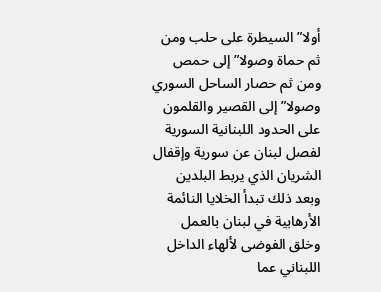أولا” السيطرة على حلب ومن ثم حماة وصولا” إلى حمص ومن ثم حصار الساحل السوري وصولا” إلى القصير والقلمون على الحدود اللبنانية السورية لفصل لبنان عن سورية وإقفال الشريان الذي يربط البلدين
وبعد ذلك تبدأ الخلايا النائمة الأرهابية في لبنان بالعمل وخلق الفوضى لألهاء الداخل اللبناني عما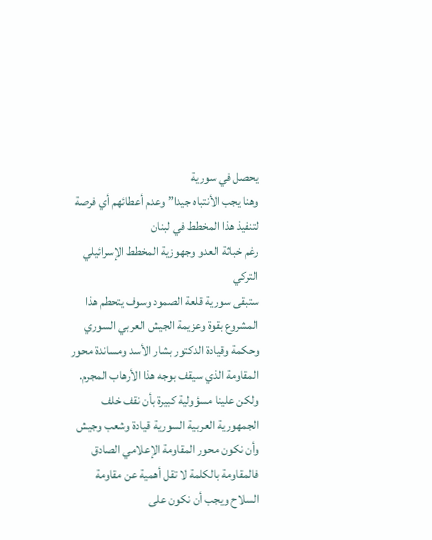يحصل في سورية
وهنا يجب الأنتباه جيدا” وعدم أعطائهم أي فرصة لتنفيذ هذا المخطط في لبنان
رغم خباثة العدو وجهوزية المخطط الإسرائيلي التركي
ستبقى سورية قلعة الصمود وسوف يتحطم هذا المشروع بقوة وعزيمة الجيش العربي السوري وحكمة وقيادة الدكتور بشار الأسد ومساندة محور المقاومة الذي سيقف بوجه هذا الأرهاب المجرم.
ولكن علينا مسؤولية كبيرة بأن نقف خلف الجمهورية العربية السورية قيادة وشعب وجيش
وأن نكون محور المقاومة الإعلامي الصادق
فالمقاومة بالكلمة لا تقل أهمية عن مقاومة السلاح ويجب أن نكون على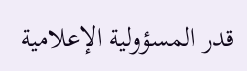قدر المسؤولية الإعلامية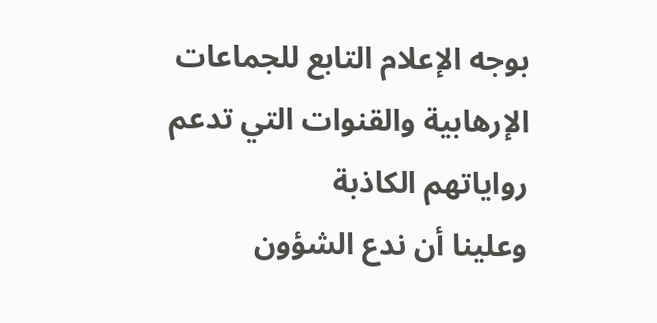بوجه الإعلام التابع للجماعات الإرهابية والقنوات التي تدعم رواياتهم الكاذبة
وعلينا أن ندع الشؤون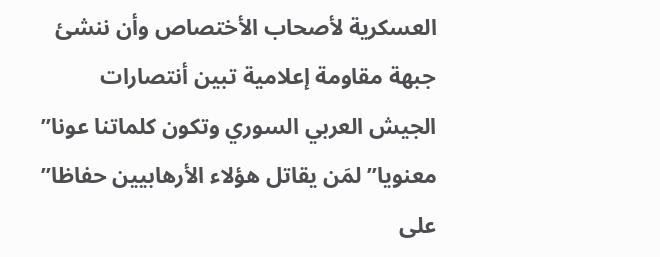العسكرية لأصحاب الأختصاص وأن ننشئ جبهة مقاومة إعلامية تبين أنتصارات الجيش العربي السوري وتكون كلماتنا عونا” معنويا” لمَن يقاتل هؤلاء الأرهابيين حفاظا” على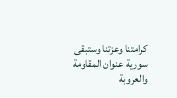كرامتنا وعزتنا وستبقى سورية عنوان المقاومة والعروبة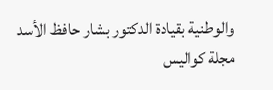والوطنية بقيادة الدكتور بشار حافظ الأسد
مجلة كواليس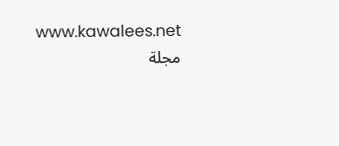www.kawalees.net مجلة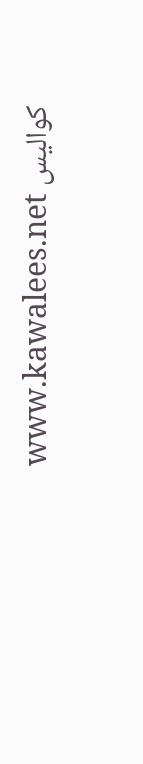كواليس www.kawalees.net